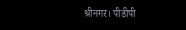श्रीनगर। पीडीपी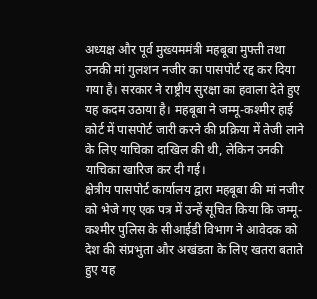अध्यक्ष और पूर्व मुख्यममंत्री महबूबा मुफ्ती तथा उनकी मां गुलशन नजीर का पासपोर्ट रद्द कर दिया गया है। सरकार ने राष्ट्रीय सुरक्षा का हवाला देते हुए यह कदम उठाया है। महबूबा ने जम्मू-कश्मीर हाई कोर्ट में पासपोर्ट जारी करने की प्रक्रिया में तेजी लाने के लिए याचिका दाखिल की थी, लेकिन उनकी याचिका खारिज कर दी गई।
क्षेत्रीय पासपोर्ट कार्यालय द्वारा महबूबा की मां नजीर को भेजे गए एक पत्र में उन्हें सूचित किया कि जम्मू-कश्मीर पुलिस के सीआईडी विभाग ने आवेदक को देश की संप्रभुता और अखंडता के लिए खतरा बताते हुए यह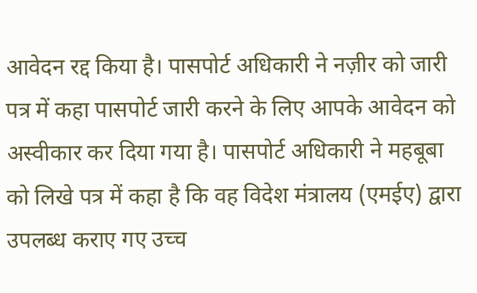आवेदन रद्द किया है। पासपोर्ट अधिकारी ने नज़ीर को जारी पत्र में कहा पासपोर्ट जारी करने के लिए आपके आवेदन को अस्वीकार कर दिया गया है। पासपोर्ट अधिकारी ने महबूबा को लिखे पत्र में कहा है कि वह विदेश मंत्रालय (एमईए) द्वारा उपलब्ध कराए गए उच्च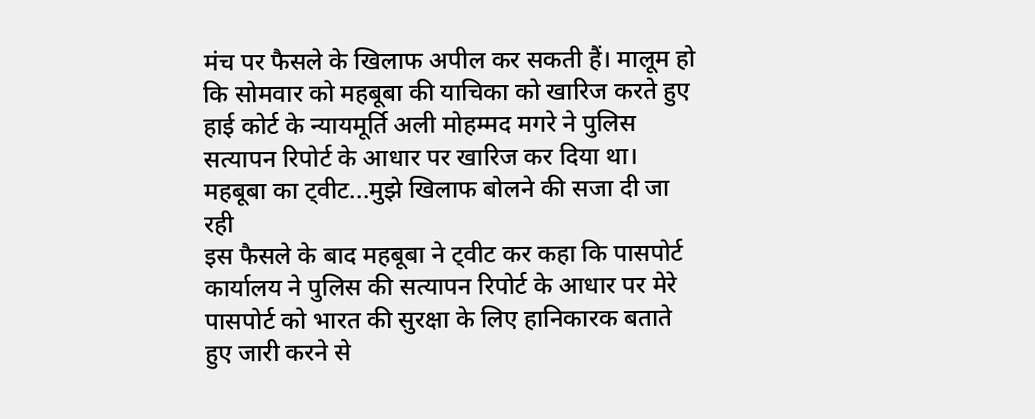मंच पर फैसले के खिलाफ अपील कर सकती हैं। मालूम हो कि सोमवार को महबूबा की याचिका को खारिज करते हुए हाई कोर्ट के न्यायमूर्ति अली मोहम्मद मगरे ने पुलिस सत्यापन रिपोर्ट के आधार पर खारिज कर दिया था।
महबूबा का ट्वीट...मुझे खिलाफ बोलने की सजा दी जा रही
इस फैसले के बाद महबूबा ने ट्वीट कर कहा कि पासपोर्ट कार्यालय ने पुलिस की सत्यापन रिपोर्ट के आधार पर मेरे पासपोर्ट को भारत की सुरक्षा के लिए हानिकारक बताते हुए जारी करने से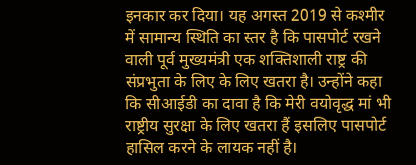इनकार कर दिया। यह अगस्त 2019 से कश्मीर में सामान्य स्थिति का स्तर है कि पासपोर्ट रखने वाली पूर्व मुख्यमंत्री एक शक्तिशाली राष्ट्र की संप्रभुता के लिए के लिए खतरा है। उन्होंने कहा कि सीआईडी का दावा है कि मेरी वयोवृद्ध मां भी राष्ट्रीय सुरक्षा के लिए खतरा हैं इसलिए पासपोर्ट हासिल करने के लायक नहीं है।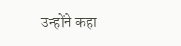उन्होंने कहा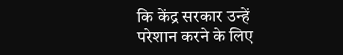कि केंद्र सरकार उन्हें परेशान करने के लिए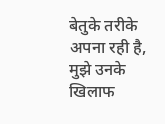बेतुके तरीके अपना रही है, मुझे उनके खिलाफ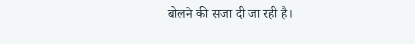बोलने की सजा दी जा रही है।